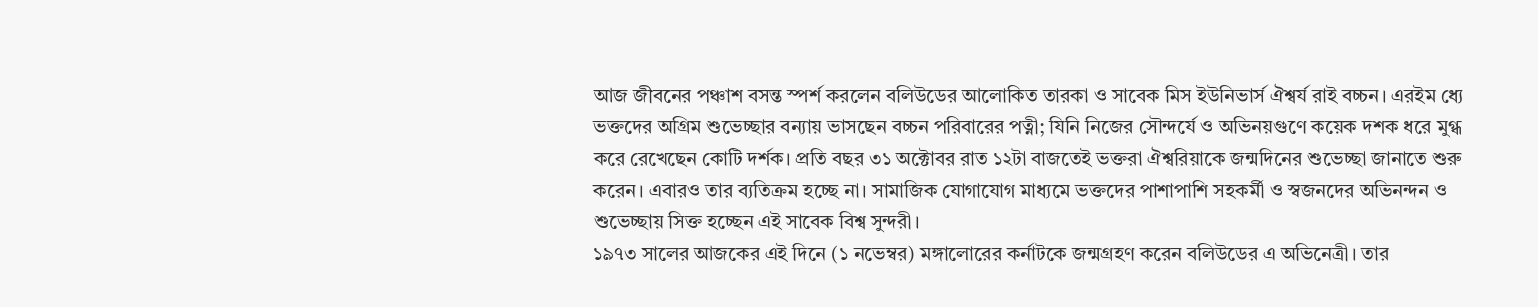আজ জীবনের পঞ্চাশ বসন্ত স্পর্শ করলেন বলিউডের আলোকিত তারকা ও সাবেক মিস ইউনিভার্স ঐশ্বর্য রাই বচ্চন। এরইম ধ্যে ভক্তদের অগ্রিম শুভেচ্ছার বন্যায় ভাসছেন বচ্চন পরিবারের পত্নী; যিনি নিজের সৌন্দর্যে ও অভিনয়গুণে কয়েক দশক ধরে মুগ্ধ করে রেখেছেন কোটি দর্শক। প্রতি বছর ৩১ অক্টোবর রাত ১২টা বাজতেই ভক্তরা ঐশ্বরিয়াকে জন্মদিনের শুভেচ্ছা জানাতে শুরু করেন। এবারও তার ব্যতিক্রম হচ্ছে না। সামাজিক যোগাযোগ মাধ্যমে ভক্তদের পাশাপাশি সহকর্মী ও স্বজনদের অভিনন্দন ও শুভেচ্ছায় সিক্ত হচ্ছেন এই সাবেক বিশ্ব সুন্দরী।
১৯৭৩ সালের আজকের এই দিনে (১ নভেম্বর) মঙ্গালোরের কর্নাটকে জন্মগ্রহণ করেন বলিউডের এ অভিনেত্রী। তার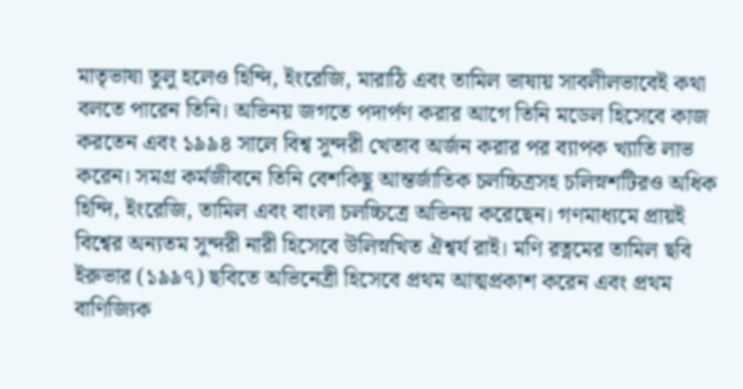মাতৃভাষা তুলু হলেও হিন্দি, ইংরেজি, মারাঠি এবং তামিল ভাষায় সাবলীলভাবেই কথা বলতে পারেন তিনি। অভিনয় জগতে পদার্পণ করার আগে তিনি মডেল হিসেবে কাজ করতেন এবং ১৯৯৪ সালে বিশ্ব সুন্দরী খেতাব অর্জন করার পর ব্যাপক খ্যাতি লাভ করেন। সমগ্র কর্মজীবনে তিনি বেশকিছু আন্তর্জাতিক চলচ্চিত্রসহ চলিস্নশটিরও অধিক হিন্দি, ইংরেজি, তামিল এবং বাংলা চলচ্চিত্রে অভিনয় করেছেন। গণমাধ্যমে প্রায়ই বিশ্বের অন্যতম সুন্দরী নারী হিসেবে উলিস্নখিত ঐশ্বর্য রাই। মণি রত্নমের তামিল ছবি ইরুভার (১৯৯৭) ছবিতে অভিনেত্রী হিসেবে প্রথম আত্মপ্রকাশ করেন এবং প্রথম বাণিজ্যিক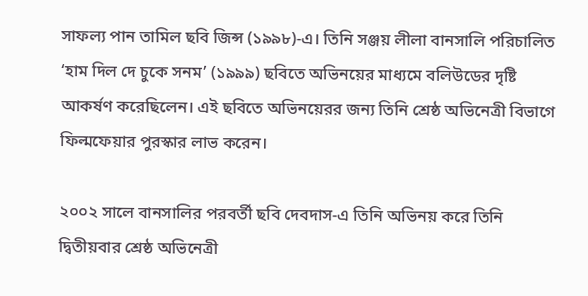সাফল্য পান তামিল ছবি জিন্স (১৯৯৮)-এ। তিনি সঞ্জয় লীলা বানসালি পরিচালিত ‘হাম দিল দে চুকে সনম’ (১৯৯৯) ছবিতে অভিনয়ের মাধ্যমে বলিউডের দৃষ্টি আকর্ষণ করেছিলেন। এই ছবিতে অভিনয়েরর জন্য তিনি শ্রেষ্ঠ অভিনেত্রী বিভাগে ফিল্মফেয়ার পুরস্কার লাভ করেন।

২০০২ সালে বানসালির পরবর্তী ছবি দেবদাস-এ তিনি অভিনয় করে তিনি দ্বিতীয়বার শ্রেষ্ঠ অভিনেত্রী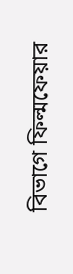বিভাগে ফিল্মফেয়ার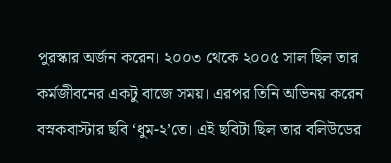পুরস্কার অর্জন করেন। ২০০৩ থেকে ২০০৫ সাল ছিল তার কর্মজীবনের একটু বাজে সময়। এরপর তিনি অভিনয় করেন বস্নকবাস্টার ছবি ‘ধুম-২’তে। এই ছবিটা ছিল তার বলিউডের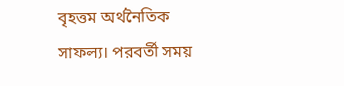বৃহত্তম অর্থনৈতিক সাফল্য। পরবর্তী সময়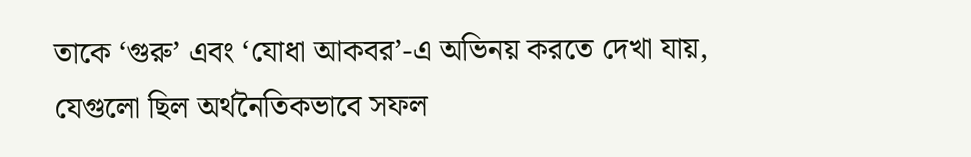তাকে ‘গুরু’ এবং ‘যোধা আকবর’-এ অভিনয় করতে দেখা যায়, যেগুলো ছিল অর্থনৈতিকভাবে সফল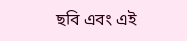ছবি এবং এই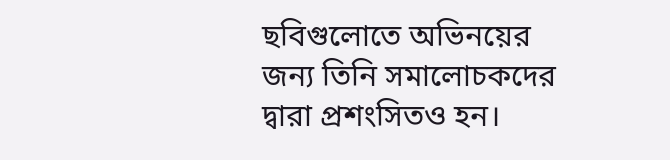ছবিগুলোতে অভিনয়ের জন্য তিনি সমালোচকদের দ্বারা প্রশংসিতও হন।